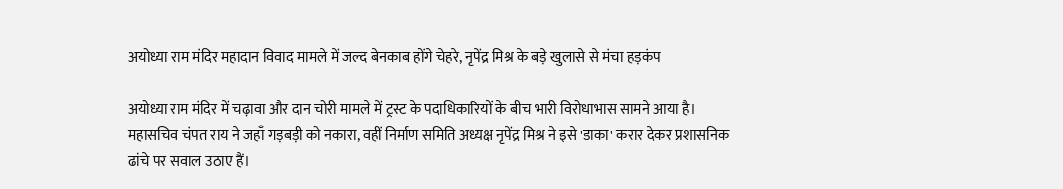अयोध्या राम मंदिर महादान विवाद मामले में जल्द बेनकाब होंगे चेहरे, नृपेंद्र मिश्र के बड़े खुलासे से मंचा हड़कंप

अयोध्या राम मंदिर में चढ़ावा और दान चोरी मामले में ट्रस्ट के पदाधिकारियों के बीच भारी विरोधाभास सामने आया है। महासचिव चंपत राय ने जहाँ गड़बड़ी को नकारा, वहीं निर्माण समिति अध्यक्ष नृपेंद्र मिश्र ने इसे 'डाका' करार देकर प्रशासनिक ढांचे पर सवाल उठाए हैं।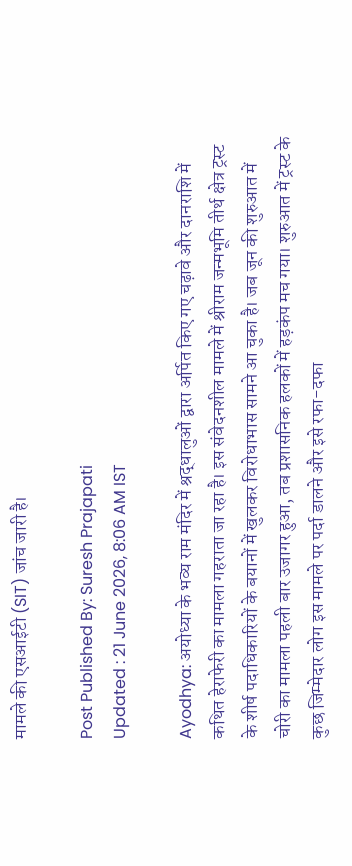मामले की एसआईटी (SIT) जांच जारी है।

Post Published By: Suresh Prajapati
Updated : 21 June 2026, 8:06 AM IST

Ayodhya: अयोध्या के भव्य राम मंदिर में श्रद्धालुओं द्वारा अर्पित किए गए चढ़ावे और दानराशि में कथित हेराफेरी का मामला गहराता जा रहा है। इस संवेदनशील मामले में श्रीराम जन्मभूमि तीर्थ क्षेत्र ट्रस्ट के शीर्ष पदाधिकारियों के बयानों में खुलकर विरोधाभास सामने आ चुका है। जब जून की शुरुआत में चोरी का मामला पहली बार उजागर हुआ, तब प्रशासनिक हलकों में हड़कंप मच गया। शुरुआत में ट्रस्ट के कुछ जिम्मेदार लोग इस मामले पर पर्दा डालने और इसे रफा-दफा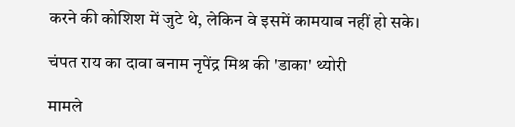करने की कोशिश में जुटे थे, लेकिन वे इसमें कामयाब नहीं हो सके।

चंपत राय का दावा बनाम नृपेंद्र मिश्र की 'डाका' थ्योरी

मामले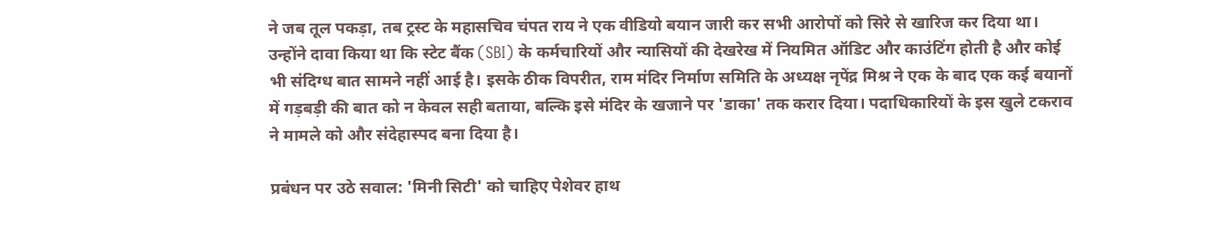ने जब तूल पकड़ा, तब ट्रस्ट के महासचिव चंपत राय ने एक वीडियो बयान जारी कर सभी आरोपों को सिरे से खारिज कर दिया था। उन्होंने दावा किया था कि स्टेट बैंक (SBI) के कर्मचारियों और न्यासियों की देखरेख में नियमित ऑडिट और काउंटिंग होती है और कोई भी संदिग्ध बात सामने नहीं आई है। इसके ठीक विपरीत, राम मंदिर निर्माण समिति के अध्यक्ष नृपेंद्र मिश्र ने एक के बाद एक कई बयानों में गड़बड़ी की बात को न केवल सही बताया, बल्कि इसे मंदिर के खजाने पर 'डाका' तक करार दिया। पदाधिकारियों के इस खुले टकराव ने मामले को और संदेहास्पद बना दिया है।

प्रबंधन पर उठे सवाल: 'मिनी सिटी' को चाहिए पेशेवर हाथ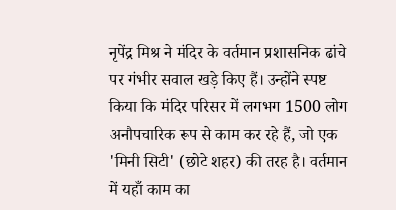नृपेंद्र मिश्र ने मंदिर के वर्तमान प्रशासनिक ढांचे पर गंभीर सवाल खड़े किए हैं। उन्होंने स्पष्ट किया कि मंदिर परिसर में लगभग 1500 लोग अनौपचारिक रूप से काम कर रहे हैं, जो एक 'मिनी सिटी' (छोटे शहर) की तरह है। वर्तमान में यहाँ काम का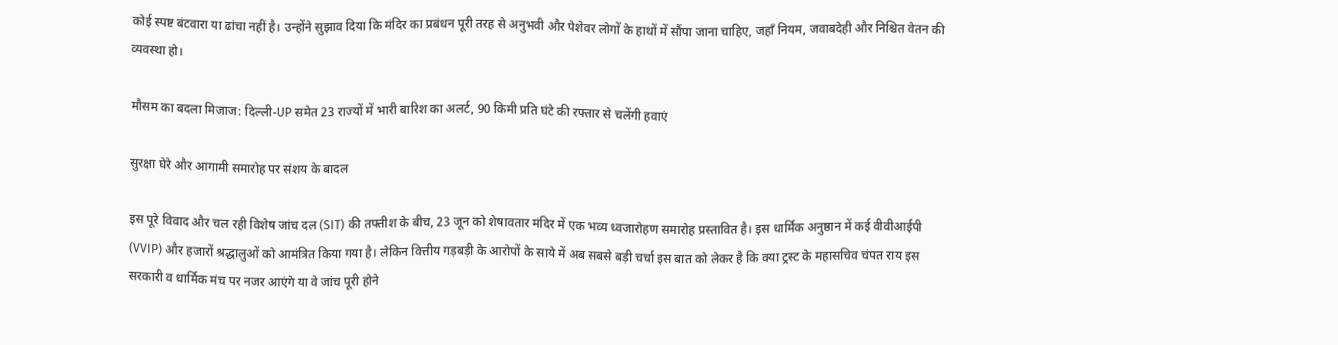कोई स्पष्ट बंटवारा या ढांचा नहीं है। उन्होंने सुझाव दिया कि मंदिर का प्रबंधन पूरी तरह से अनुभवी और पेशेवर लोगों के हाथों में सौंपा जाना चाहिए, जहाँ नियम, जवाबदेही और निश्चित वेतन की व्यवस्था हो।

मौसम का बदला मिजाज: दिल्ली-UP समेत 23 राज्यों में भारी बारिश का अलर्ट, 90 किमी प्रति घंटे की रफ्तार से चलेंगी हवाएं

सुरक्षा घेरे और आगामी समारोह पर संशय के बादल

इस पूरे विवाद और चल रही विशेष जांच दल (SIT) की तफ्तीश के बीच, 23 जून को शेषावतार मंदिर में एक भव्य ध्वजारोहण समारोह प्रस्तावित है। इस धार्मिक अनुष्ठान में कई वीवीआईपी (VVIP) और हजारों श्रद्धालुओं को आमंत्रित किया गया है। लेकिन वित्तीय गड़बड़ी के आरोपों के साये में अब सबसे बड़ी चर्चा इस बात को लेकर है कि क्या ट्रस्ट के महासचिव चंपत राय इस सरकारी व धार्मिक मंच पर नजर आएंगे या वे जांच पूरी होने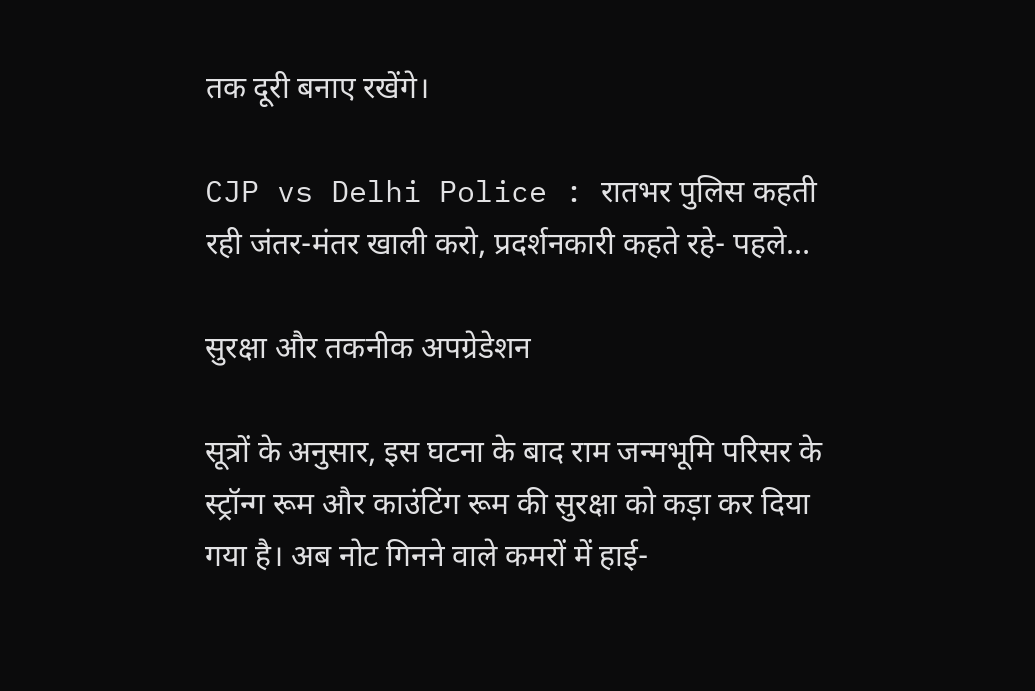तक दूरी बनाए रखेंगे।

CJP vs Delhi Police : रातभर पुलिस कहती रही जंतर-मंतर खाली करो, प्रदर्शनकारी कहते रहे- पहले…

सुरक्षा और तकनीक अपग्रेडेशन

सूत्रों के अनुसार, इस घटना के बाद राम जन्मभूमि परिसर के स्ट्रॉन्ग रूम और काउंटिंग रूम की सुरक्षा को कड़ा कर दिया गया है। अब नोट गिनने वाले कमरों में हाई-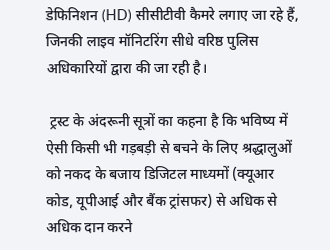डेफिनिशन (HD) सीसीटीवी कैमरे लगाए जा रहे हैं, जिनकी लाइव मॉनिटरिंग सीधे वरिष्ठ पुलिस अधिकारियों द्वारा की जा रही है।

 ट्रस्ट के अंदरूनी सूत्रों का कहना है कि भविष्य में ऐसी किसी भी गड़बड़ी से बचने के लिए श्रद्धालुओं को नकद के बजाय डिजिटल माध्यमों (क्यूआर कोड, यूपीआई और बैंक ट्रांसफर) से अधिक से अधिक दान करने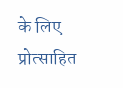के लिए प्रोत्साहित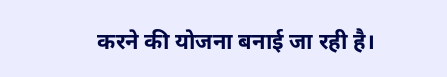करने की योजना बनाई जा रही है।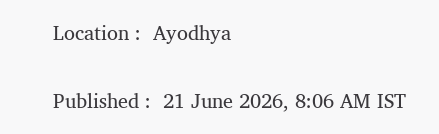Location :  Ayodhya

Published :  21 June 2026, 8:06 AM IST